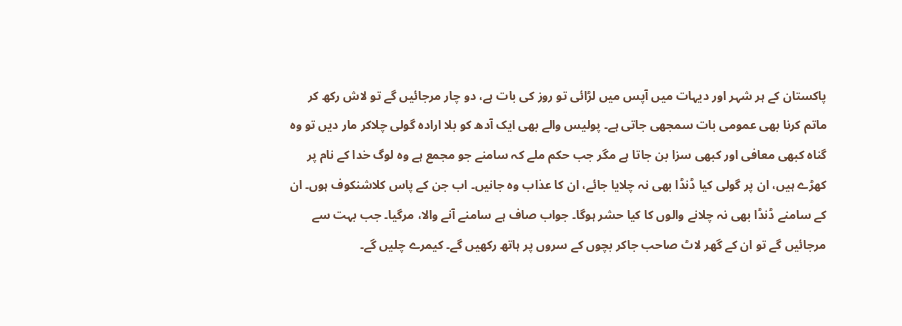پاکستان کے ہر شہر اور دیہات میں آپس میں لڑائی تو روز کی بات ہے، دو چار مرجائیں گے تو لاش رکھ کر ماتم کرنا بھی عمومی بات سمجھی جاتی ہے۔ پولیس والے بھی ایک آدھ کو بلا ارادہ گولی چلاکر مار دیں تو وہ گناہ کبھی معافی اور کبھی سزا بن جاتا ہے مگر جب حکم ملے کہ سامنے جو مجمع ہے وہ لوگ خدا کے نام پر کھڑے ہیں، ان پر گولی کیا ڈنڈا بھی نہ چلایا جائے، ان کا عذاب وہ جانیں۔ اب جن کے پاس کلاشنکوف ہوں۔ ان کے سامنے ڈنڈا بھی نہ چلانے والوں کا کیا حشر ہوگا۔ جواب صاف ہے سامنے آنے والا، مرگیا۔ جب بہت سے مرجائیں گے تو ان کے گھر لاٹ صاحب جاکر بچوں کے سروں پر ہاتھ رکھیں گے۔ کیمرے چلیں گے۔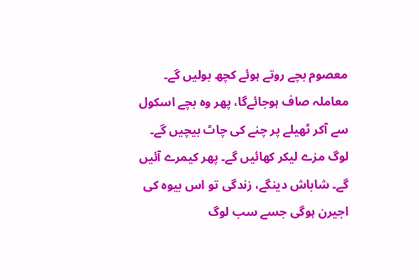معصوم بچے روتے ہوئے کچھ بولیں گے۔ معاملہ صاف ہوجائےگا، پھر وہ بچے اسکول سے آکر ٹھیلے پر چنے کی چاٹ بیچیں گے۔ لوگ مزے لیکر کھائیں گے۔ پھر کیمرے آئیں گے۔ شاباش دینگے، زندگی تو اس بیوہ کی اجیرن ہوگی جسے سب لوگ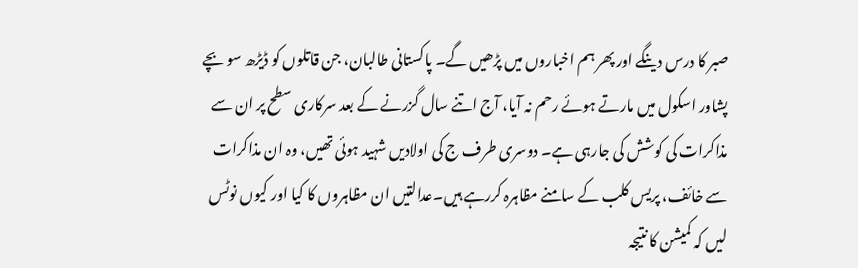صبر کا درس دینگے اور پھر ہم اخباروں میں پڑھیں گے۔ پاکستانی طالبان، جن قاتلوں کو ڈیڑھ سو بچے پشاور اسکول میں مارتے ہوئے رحم نہ آیا، آج اتنے سال گزرنے کے بعد سرکاری سطح پر ان سے مذاکرات کی کوشش کی جارہی ہے۔ دوسری طرف ج کی اولادیں شہید ہوئی تھیں، وہ ان مذاکرات سے خائف، پریس کلب کے سامنے مظاہرہ کررہے ہیں۔عدالتیں ان مظاہروں کا کیا اور کیوں نوٹس لیں کہ کمیشن کا نتیجہ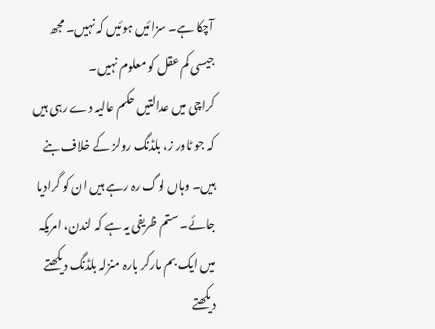آچکا ہے۔ سزائیں ہوئیں کہ نہیں۔ مجھ جیسی کم عقل کو معلوم نہیں۔
کراچی میں عدالتیں حکم عالیہ دے رہی ہیں کہ جو ٹاور ز، بلڈنگ رولز کے خلاف بنے ہیں۔ وہاں لوگ رہ رہے ہیں ان کو گرادیا جائے۔ ستم ظریفی یہ ہے کہ لندن، امریکہ میں ایک بم مارکر بارہ منزلہ بلڈنگ دیکھتے دیکھتے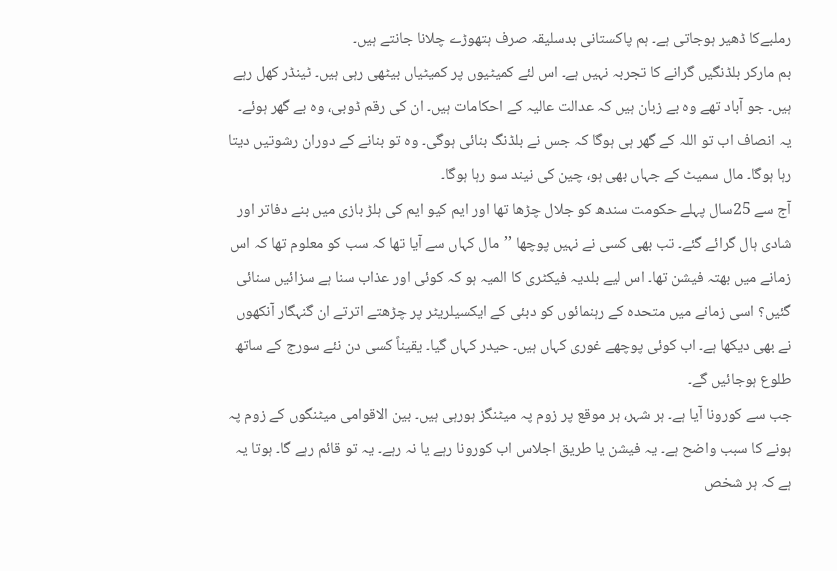رملبےکا ڈھیر ہوجاتی ہے۔ ہم پاکستانی بدسلیقہ صرف ہتھوڑے چلانا جانتے ہیں۔
بم مارکر بلڈنگیں گرانے کا تجربہ نہیں ہے۔ اس لئے کمیٹیوں پر کمیٹیاں بیٹھی رہی ہیں۔ ٹینڈر کھل رہے ہیں۔ جو آباد تھے وہ بے زبان ہیں کہ عدالت عالیہ کے احکامات ہیں۔ ان کی رقم ڈوبی، وہ بے گھر ہوئے۔ یہ انصاف اب تو اللہ کے گھر ہی ہوگا کہ جس نے بلڈنگ بنائی ہوگی۔ وہ تو بنانے کے دوران رشوتیں دیتا رہا ہوگا۔ مال سمیٹ کے جہاں بھی ہو، چین کی نیند سو رہا ہوگا۔
آج سے 25سال پہلے حکومت سندھ کو جلال چڑھا تھا اور ایم کیو ایم کی ہلڑ بازی میں بنے دفاتر اور شادی ہال گرائے گئے۔ تب بھی کسی نے نہیں پوچھا ’’مال کہاں سے آیا تھا کہ سب کو معلوم تھا کہ اس زمانے میں بھتہ فیشن تھا۔ اس لیے بلدیہ فیکٹری کا المیہ ہو کہ کوئی اور عذاب سنا ہے سزائیں سنائی گئیں؟ اسی زمانے میں متحدہ کے رہنمائوں کو دبئی کے ایکسیلریٹر پر چڑھتے اترتے ان گنہگار آنکھوں نے بھی دیکھا ہے۔ اب کوئی پوچھے غوری کہاں ہیں۔ حیدر کہاں گیا۔ یقیناً کسی دن نئے سورج کے ساتھ طلوع ہوجائیں گے۔
جب سے کورونا آیا ہے۔ ہر شہر، ہر موقع پر زوم پہ میٹنگز ہورہی ہیں۔ بین الاقوامی میٹنگوں کے زوم پہ ہونے کا سبب واضح ہے۔ یہ فیشن یا طریق اجلاس اب کورونا رہے یا نہ رہے۔ یہ تو قائم رہے گا۔ ہوتا یہ ہے کہ ہر شخص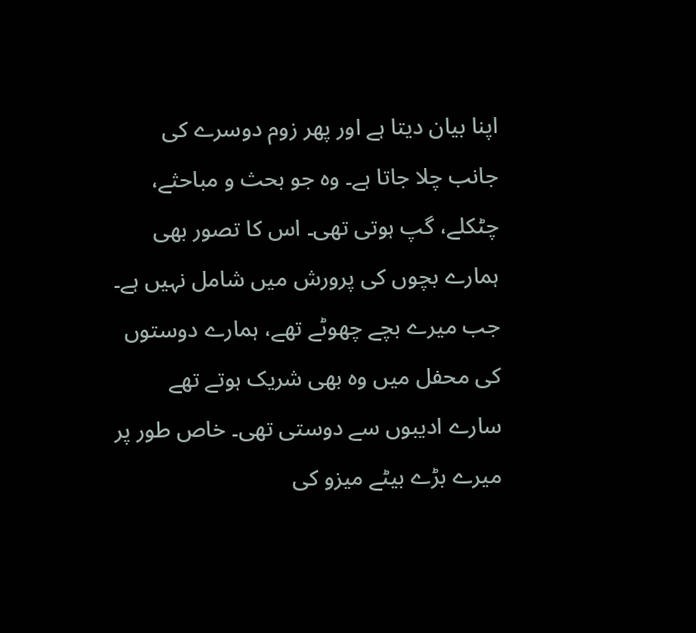اپنا بیان دیتا ہے اور پھر زوم دوسرے کی جانب چلا جاتا ہے۔ وہ جو بحث و مباحثے، چٹکلے، گپ ہوتی تھی۔ اس کا تصور بھی ہمارے بچوں کی پرورش میں شامل نہیں ہے۔ جب میرے بچے چھوٹے تھے، ہمارے دوستوں کی محفل میں وہ بھی شریک ہوتے تھے سارے ادیبوں سے دوستی تھی۔ خاص طور پر میرے بڑے بیٹے میزو کی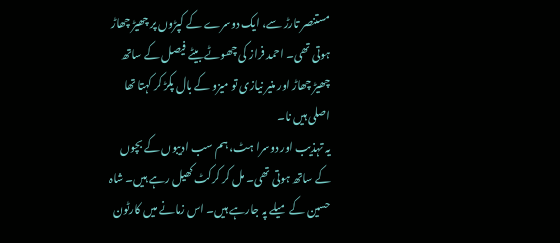مستنصر تارڑ سے، ایک دوسرے کے کپڑوں پر چھیڑ چھاڑ ہوتی تھی۔ احمد فراز کی چھوٹے بیٹے فیصل کے ساتھ چھیڑ چھاڑ اور منیر نیازی تو میزو کے بال پکڑ کر کہتا تھا اصلی ہیں نا۔
یہ تہذیب اور دوسرا ہٹ، ہم سب ادیبوں کے بچوں کے ساتھ ہوتی تھی۔ مل کر کرکٹ کھیل رہے ہیں۔ شاہ حسین کے میلے پہ جارہے ہیں۔ اس زمانے میں کارٹون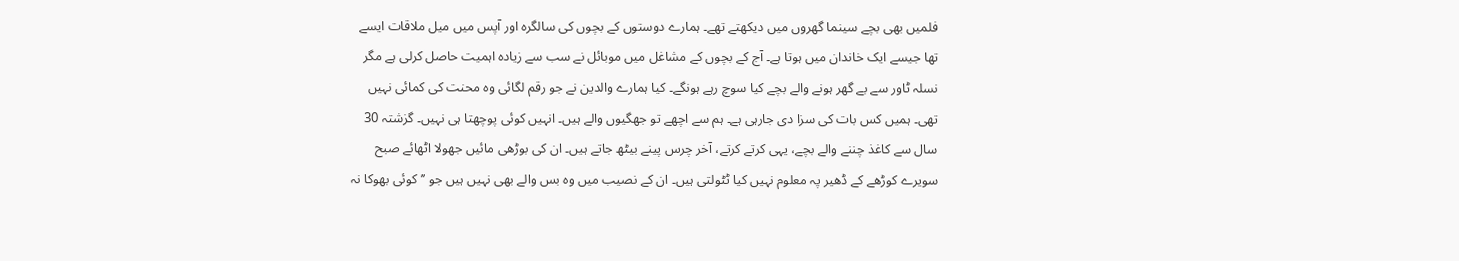فلمیں بھی بچے سینما گھروں میں دیکھتے تھے۔ ہمارے دوستوں کے بچوں کی سالگرہ اور آپس میں میل ملاقات ایسے تھا جیسے ایک خاندان میں ہوتا ہے۔ آج کے بچوں کے مشاغل میں موبائل نے سب سے زیادہ اہمیت حاصل کرلی ہے مگر نسلہ ٹاور سے بے گھر ہونے والے بچے کیا سوچ رہے ہونگے۔ کیا ہمارے والدین نے جو رقم لگائی وہ محنت کی کمائی نہیں تھی۔ ہمیں کس بات کی سزا دی جارہی ہے۔ ہم سے اچھے تو جھگیوں والے ہیں۔ انہیں کوئی پوچھتا ہی نہیں۔ گزشتہ 30 سال سے کاغذ چننے والے بچے، یہی کرتے کرتے، آخر چرس پینے بیٹھ جاتے ہیں۔ ان کی بوڑھی مائیں جھولا اٹھائے صبح سویرے کوڑھے کے ڈھیر پہ معلوم نہیں کیا ٹٹولتی ہیں۔ ان کے نصیب میں وہ بس والے بھی نہیں ہیں جو ’’کوئی بھوکا نہ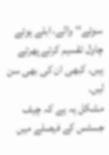سوئے‘‘ والے، ابلے ہوئے چاول تقسیم کرتے پھرتے ہیں۔ کبھی ان کی بھی سن لیں۔
مشکل یہ ہے کہ چیف جسٹس کے فیصلے میں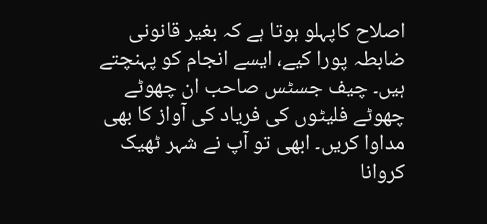اصلاح کاپہلو ہوتا ہے کہ بغیر قانونی ضابطہ پورا کیے، ایسے انجام کو پہنچتے ہیں۔ چیف جسٹس صاحب ان چھوٹے چھوٹے فلیٹوں کی فریاد کی آواز کا بھی مداوا کریں۔ ابھی تو آپ نے شہر ٹھیک کروانا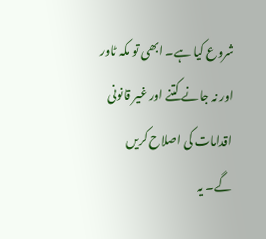شروع کیا ہے۔ ابھی تو مکہ ٹاور اور نہ جانے کتنے اور غیر قانونی اقدامات کی اصلاح کریں گے۔ یہ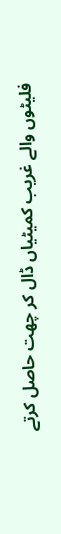فلیٹوں والے غریب کمیٹیاں ڈال کر چھت حاصل کرتے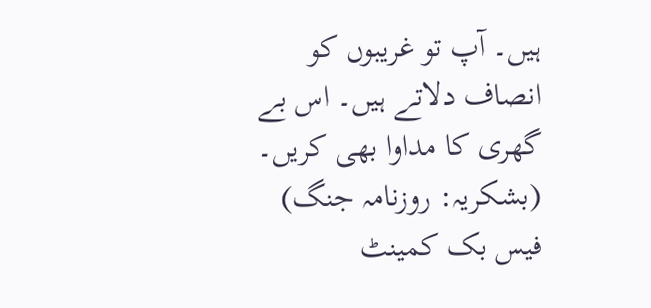ہیں۔ آپ تو غریبوں کو انصاف دلاتے ہیں۔ اس بے گھری کا مداوا بھی کریں۔
(بشکریہ: روزنامہ جنگ)
فیس بک کمینٹ